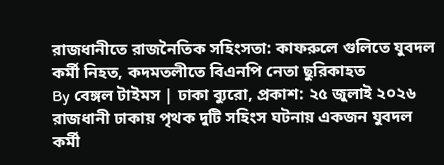রাজধানীতে রাজনৈতিক সহিংসতা: কাফরুলে গুলিতে যুবদল কর্মী নিহত, কদমতলীতে বিএনপি নেতা ছুরিকাহত
By বেঙ্গল টাইমস | ঢাকা ব্যুরো, প্রকাশ: ২৫ জুলাই ২০২৬
রাজধানী ঢাকায় পৃথক দুটি সহিংস ঘটনায় একজন যুবদল কর্মী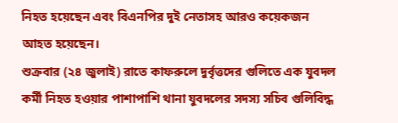নিহত হয়েছেন এবং বিএনপির দুই নেতাসহ আরও কয়েকজন আহত হয়েছেন।
শুক্রবার (২৪ জুলাই) রাতে কাফরুলে দুর্বৃত্তদের গুলিতে এক যুবদল কর্মী নিহত হওয়ার পাশাপাশি থানা যুবদলের সদস্য সচিব গুলিবিদ্ধ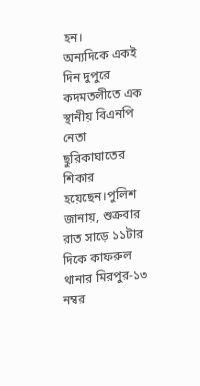হন।
অন্যদিকে একই দিন দুপুরে কদমতলীতে এক স্থানীয় বিএনপি নেতা ছুরিকাঘাতের শিকার হয়েছেন।পুলিশ জানায়, শুক্রবার রাত সাড়ে ১১টার দিকে কাফরুল থানার মিরপুর-১৩ নম্বর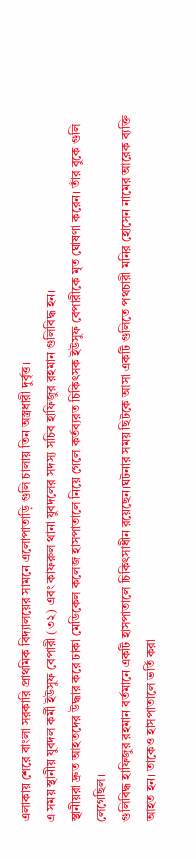এলাকায় শেরে বাংলা সরকারি প্রাথমিক বিদ্যালয়ের সামনে এলোপাতাড়ি গুলি চালায় তিন অস্ত্রধারী দুর্বৃত্ত।
এ সময় স্থানীয় যুবদল কর্মী ইউসুফ বেপারী (৩২) এবং কাফরুল থানা যুবদলের সদস্য সচিব হাফিজুর রহমান গুলিবিদ্ধ হন।
স্থানীয়রা দ্রুত আহতদের উদ্ধার করে ঢাকা মেডিকেল কলেজ হাসপাতালে নিয়ে গেলে কর্তব্যরত চিকিৎসক ইউসুফ বেপারীকে মৃত ঘোষণা করেন। তাঁর বুকে গুলি লেগেছিল।
গুলিবিদ্ধ হাফিজুর রহমান বর্তমানে একটি হাসপাতালে চিকিৎসাধীন রয়েছেন।ঘটনার সময় ছিটকে আসা একটি গুলিতে পথচারী মনির হোসেন নামের আরেক ব্যক্তি আহত হন। তাকেও হাসপাতালে ভর্তি করা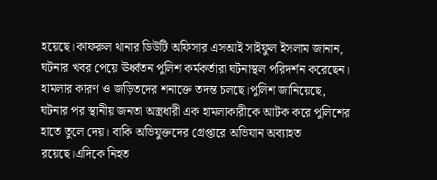হয়েছে।কাফরুল থানার ডিউটি অফিসার এসআই সাইফুল ইসলাম জানান, ঘটনার খবর পেয়ে ঊর্ধ্বতন পুলিশ কর্মকর্তারা ঘটনাস্থল পরিদর্শন করেছেন।
হামলার কারণ ও জড়িতদের শনাক্তে তদন্ত চলছে।পুলিশ জানিয়েছে, ঘটনার পর স্থানীয় জনতা অস্ত্রধারী এক হামলাকারীকে আটক করে পুলিশের হাতে তুলে দেয়। বাকি অভিযুক্তদের গ্রেপ্তারে অভিযান অব্যাহত রয়েছে।এদিকে নিহত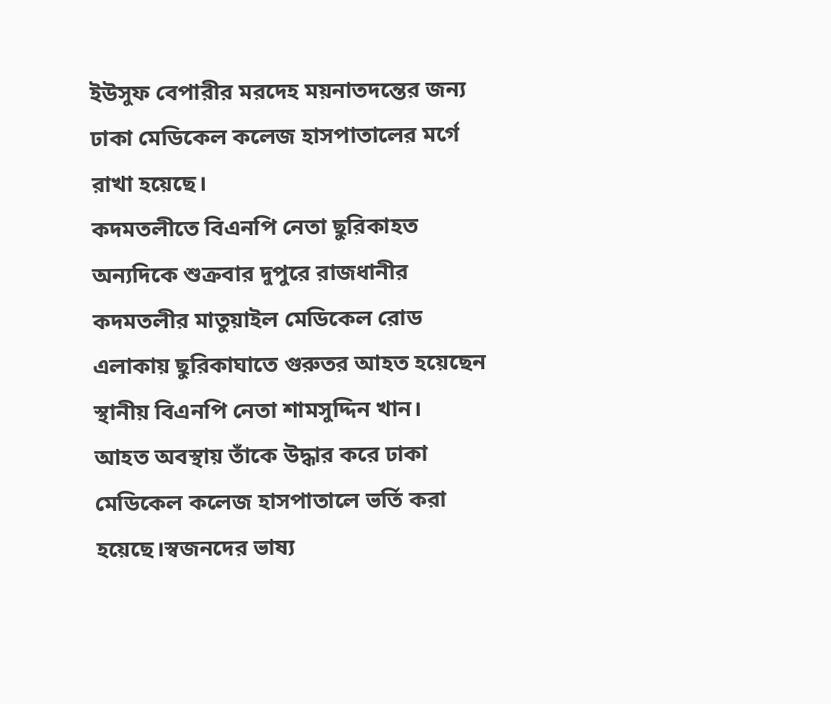ইউসুফ বেপারীর মরদেহ ময়নাতদন্তের জন্য ঢাকা মেডিকেল কলেজ হাসপাতালের মর্গে রাখা হয়েছে।
কদমতলীতে বিএনপি নেতা ছুরিকাহত
অন্যদিকে শুক্রবার দুপুরে রাজধানীর কদমতলীর মাতুয়াইল মেডিকেল রোড এলাকায় ছুরিকাঘাতে গুরুতর আহত হয়েছেন স্থানীয় বিএনপি নেতা শামসুদ্দিন খান।
আহত অবস্থায় তাঁকে উদ্ধার করে ঢাকা মেডিকেল কলেজ হাসপাতালে ভর্তি করা হয়েছে।স্বজনদের ভাষ্য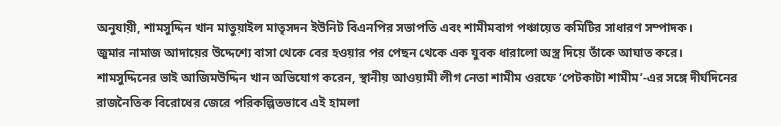অনুযায়ী, শামসুদ্দিন খান মাতুয়াইল মাতৃসদন ইউনিট বিএনপির সভাপতি এবং শামীমবাগ পঞ্চায়েত কমিটির সাধারণ সম্পাদক।
জুমার নামাজ আদায়ের উদ্দেশ্যে বাসা থেকে বের হওয়ার পর পেছন থেকে এক যুবক ধারালো অস্ত্র দিয়ে তাঁকে আঘাত করে।
শামসুদ্দিনের ভাই আজিমউদ্দিন খান অভিযোগ করেন, স্থানীয় আওয়ামী লীগ নেতা শামীম ওরফে ‘পেটকাটা শামীম’-এর সঙ্গে দীর্ঘদিনের রাজনৈতিক বিরোধের জেরে পরিকল্পিতভাবে এই হামলা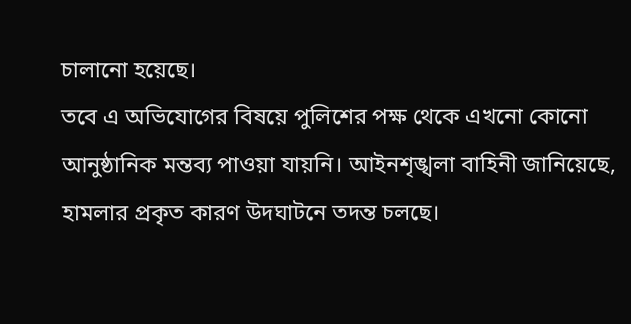চালানো হয়েছে।
তবে এ অভিযোগের বিষয়ে পুলিশের পক্ষ থেকে এখনো কোনো আনুষ্ঠানিক মন্তব্য পাওয়া যায়নি। আইনশৃঙ্খলা বাহিনী জানিয়েছে, হামলার প্রকৃত কারণ উদঘাটনে তদন্ত চলছে।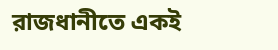রাজধানীতে একই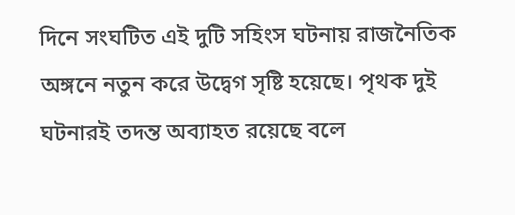দিনে সংঘটিত এই দুটি সহিংস ঘটনায় রাজনৈতিক অঙ্গনে নতুন করে উদ্বেগ সৃষ্টি হয়েছে। পৃথক দুই ঘটনারই তদন্ত অব্যাহত রয়েছে বলে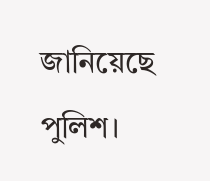জানিয়েছে পুলিশ।